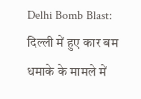Delhi Bomb Blast: दिल्ली में हुए कार बम धमाके के मामले में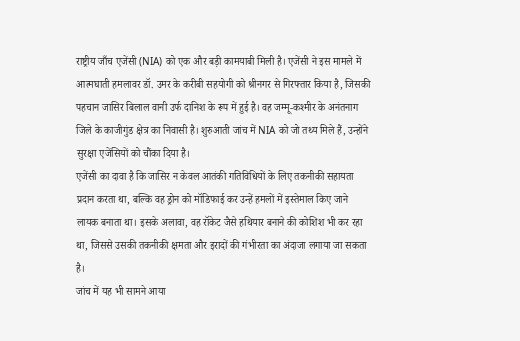राष्ट्रीय जाँच एजेंसी (NIA) को एक और बड़ी कामयाबी मिली है। एजेंसी ने इस मामले में आत्मघाती हमलावर डॉ. उमर के करीबी सहयोगी को श्रीनगर से गिरफ्तार किया है, जिसकी पहचान जासिर बिलाल वानी उर्फ दानिश के रूप में हुई है। वह जम्मू-कश्मीर के अनंतनाग जिले के काजीगुंड क्षेत्र का निवासी है। शुरुआती जांच में NIA को जो तथ्य मिले हैं, उन्होंने सुरक्षा एजेंसियों को चौंका दिया है।
एजेंसी का दावा है कि जासिर न केवल आतंकी गतिविधियों के लिए तकनीकी सहायता प्रदान करता था, बल्कि वह ड्रोन को मॉडिफाई कर उन्हें हमलों में इस्तेमाल किए जाने लायक बनाता था। इसके अलावा, वह रॉकेट जैसे हथियार बनाने की कोशिश भी कर रहा था, जिससे उसकी तकनीकी क्षमता और इरादों की गंभीरता का अंदाजा लगाया जा सकता है।
जांच में यह भी सामने आया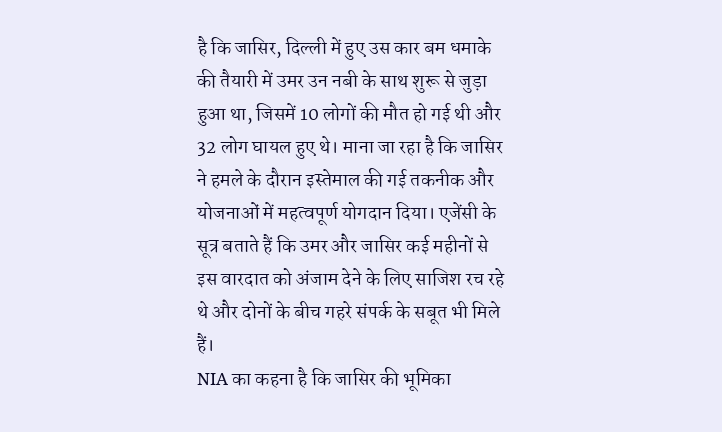है कि जासिर, दिल्ली में हुए उस कार बम धमाके की तैयारी में उमर उन नबी के साथ शुरू से जुड़ा हुआ था, जिसमें 10 लोगों की मौत हो गई थी और 32 लोग घायल हुए थे। माना जा रहा है कि जासिर ने हमले के दौरान इस्तेमाल की गई तकनीक और योजनाओं में महत्वपूर्ण योगदान दिया। एजेंसी के सूत्र बताते हैं कि उमर और जासिर कई महीनों से इस वारदात को अंजाम देने के लिए साजिश रच रहे थे और दोनों के बीच गहरे संपर्क के सबूत भी मिले हैं।
NIA का कहना है कि जासिर की भूमिका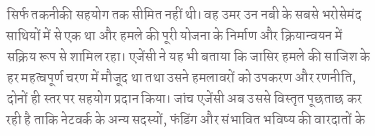सिर्फ तकनीकी सहयोग तक सीमित नहीं थी। वह उमर उन नबी के सबसे भरोसेमंद साथियों में से एक था और हमले की पूरी योजना के निर्माण और क्रियान्वयन में सक्रिय रूप से शामिल रहा। एजेंसी ने यह भी बताया कि जासिर हमले की साजिश के हर महत्वपूर्ण चरण में मौजूद था तथा उसने हमलावरों को उपकरण और रणनीति, दोनों ही स्तर पर सहयोग प्रदान किया। जांच एजेंसी अब उससे विस्तृत पूछताछ कर रही है ताकि नेटवर्क के अन्य सदस्यों, फंडिंग और संभावित भविष्य की वारदातों के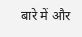बारे में और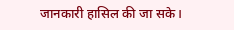जानकारी हासिल की जा सके।